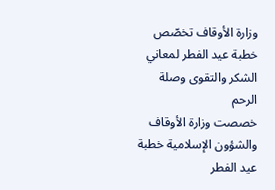وزارة الأوقاف تخصّص خطبة عيد الفطر لمعاني الشكر والتقوى وصلة الرحم
خصصت وزارة الأوقاف والشؤون الإسلامية خطبة عيد الفطر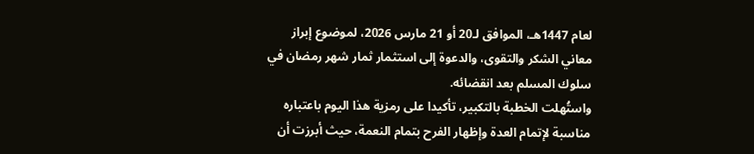لعام 1447هـ، الموافق لـ20 أو 21 مارس 2026، لموضوع إبراز معاني الشكر والتقوى، والدعوة إلى استثمار ثمار شهر رمضان في سلوك المسلم بعد انقضائه.
واستُهلت الخطبة بالتكبير، تأكيدا على رمزية هذا اليوم باعتباره مناسبة لإتمام العدة وإظهار الفرح بتمام النعمة، حيث أبرزت أن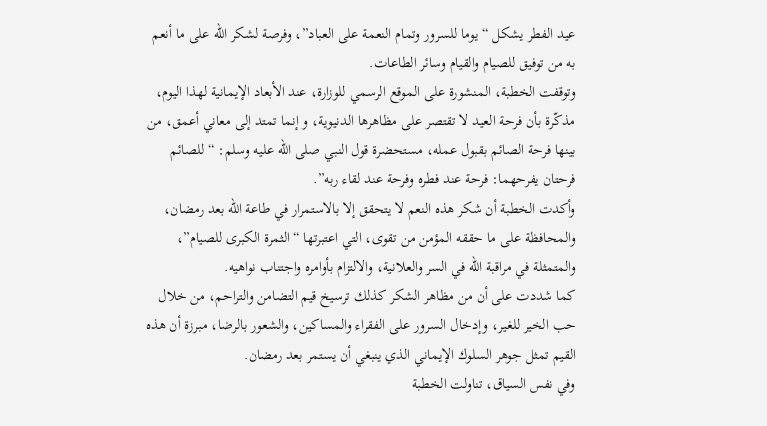عيد الفطر يشكل “يوما للسرور وتمام النعمة على العباد”، وفرصة لشكر الله على ما أنعم به من توفيق للصيام والقيام وسائر الطاعات.
وتوقفت الخطبة، المنشورة على الموقع الرسمي للوزارة، عند الأبعاد الإيمانية لهذا اليوم، مذكّرة بأن فرحة العيد لا تقتصر على مظاهرها الدنيوية، و إنما تمتد إلى معاني أعمق، من بينها فرحة الصائم بقبول عمله، مستحضرة قول النبي صلى الله عليه وسلم: “للصائم فرحتان يفرحهما: فرحة عند فطره وفرحة عند لقاء ربه”.
وأكدت الخطبة أن شكر هذه النعم لا يتحقق إلا بالاستمرار في طاعة الله بعد رمضان، والمحافظة على ما حققه المؤمن من تقوى، التي اعتبرتها “الثمرة الكبرى للصيام”، والمتمثلة في مراقبة الله في السر والعلانية، والالتزام بأوامره واجتناب نواهيه.
كما شددت على أن من مظاهر الشكر كذلك ترسيخ قيم التضامن والتراحم، من خلال حب الخير للغير، وإدخال السرور على الفقراء والمساكين، والشعور بالرضا، مبرزة أن هذه القيم تمثل جوهر السلوك الإيماني الذي ينبغي أن يستمر بعد رمضان.
وفي نفس السياق، تناولت الخطبة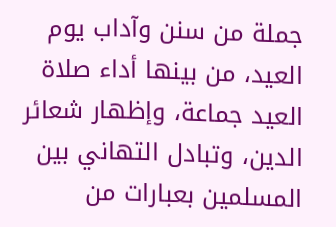جملة من سنن وآداب يوم العيد، من بينها أداء صلاة العيد جماعة، وإظهار شعائر الدين، وتبادل التهاني بين المسلمين بعبارات من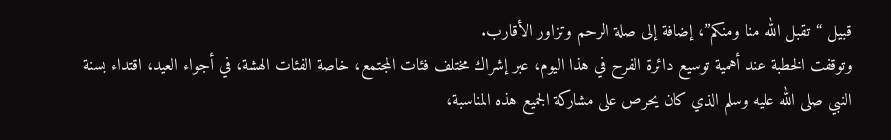قبيل “تقبل الله منا ومنكم”، إضافة إلى صلة الرحم وتزاور الأقارب.
وتوقفت الخطبة عند أهمية توسيع دائرة الفرح في هذا اليوم، عبر إشراك مختلف فئات المجتمع، خاصة الفئات الهشة، في أجواء العيد، اقتداء بسنة النبي صلى الله عليه وسلم الذي كان يحرص على مشاركة الجميع هذه المناسبة،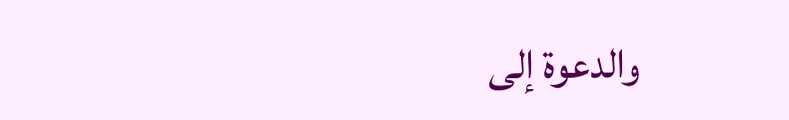والدعوة إلى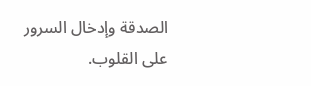الصدقة وإدخال السرور على القلوب.